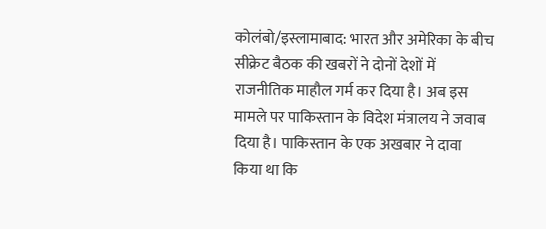कोलंबो/इस्लामाबाद: भारत और अमेरिका के बीच सीक्रेट बैठक की खबरों ने दोनों देशों में राजनीतिक माहौल गर्म कर दिया है। अब इस मामले पर पाकिस्तान के विदेश मंत्रालय ने जवाब दिया है। पाकिस्तान के एक अखबार ने दावा किया था कि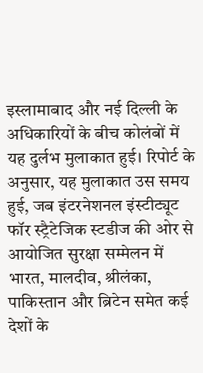इस्लामाबाद और नई दिल्ली के अधिकारियों के बीच कोलंबों में यह दुर्लभ मुलाकात हुई। रिपोर्ट के अनुसार, यह मुलाकात उस समय हुई, जब इंटरनेशनल इंस्टीट्यूट फॉर स्ट्रैटेजिक स्टडीज की ओर से आयोजित सुरक्षा सम्मेलन में भारत, मालदीव, श्रीलंका, पाकिस्तान और ब्रिटेन समेत कई देशों के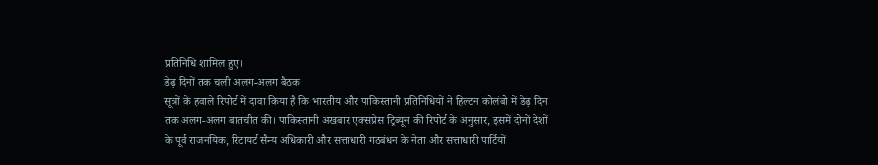प्रतिनिधि शामिल हुए।
डेढ़ दिनों तक चली अलग-अलग बैठक
सूत्रों के हवाले रिपोर्ट में दावा किया है कि भारतीय और पाकिस्तानी प्रतिनिधियों ने हिल्टन कोलंबो में डेढ़ दिन तक अलग-अलग बातचीत की। पाकिस्तानी अखबार एक्सप्रेस ट्रिब्यून की रिपोर्ट के अनुसार, इसमें दोनों देशों के पूर्व राजनयिक, रिटायर्ट सैन्य अधिकारी और सत्ताधारी गठबंधन के नेता और सत्ताधारी पार्टियों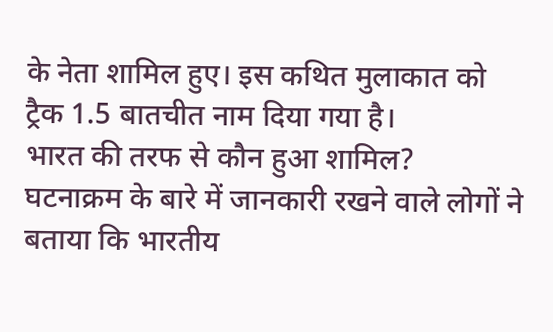के नेता शामिल हुए। इस कथित मुलाकात को ट्रैक 1.5 बातचीत नाम दिया गया है।
भारत की तरफ से कौन हुआ शामिल?
घटनाक्रम के बारे में जानकारी रखने वाले लोगों ने बताया कि भारतीय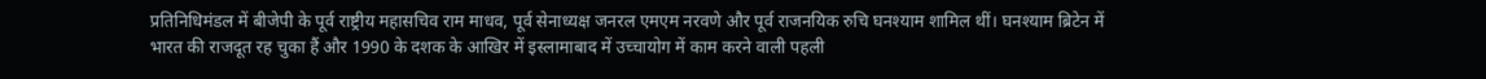प्रतिनिधिमंडल में बीजेपी के पूर्व राष्ट्रीय महासचिव राम माधव, पूर्व सेनाध्यक्ष जनरल एमएम नरवणे और पूर्व राजनयिक रुचि घनश्याम शामिल थीं। घनश्याम ब्रिटेन में भारत की राजदूत रह चुका हैं और 1990 के दशक के आखिर में इस्लामाबाद में उच्चायोग में काम करने वाली पहली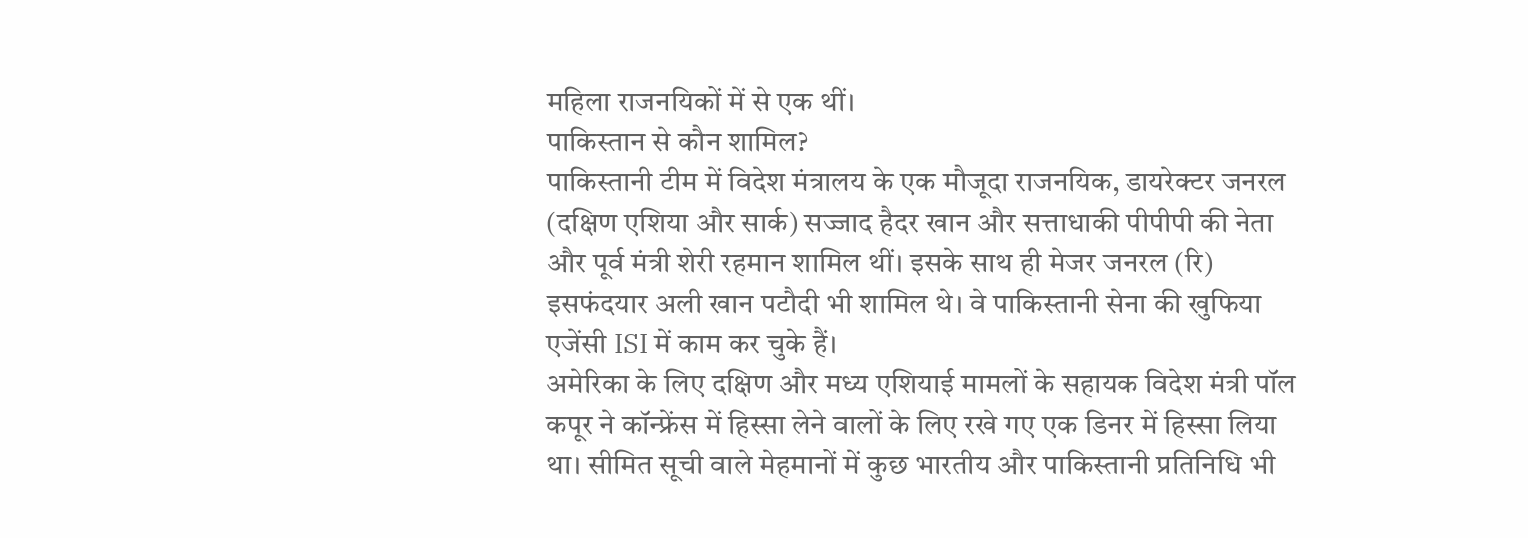महिला राजनयिकों में से एक थीं।
पाकिस्तान से कौन शामिल?
पाकिस्तानी टीम में विदेश मंत्रालय के एक मौजूदा राजनयिक, डायरेक्टर जनरल (दक्षिण एशिया और सार्क) सज्जाद हैदर खान और सत्ताधाकी पीपीपी की नेता और पूर्व मंत्री शेरी रहमान शामिल थीं। इसके साथ ही मेजर जनरल (रि) इसफंदयार अली खान पटौदी भी शामिल थे। वे पाकिस्तानी सेना की खुफिया एजेंसी ISI में काम कर चुके हैं।
अमेरिका के लिए दक्षिण और मध्य एशियाई मामलों के सहायक विदेश मंत्री पॉल कपूर ने कॉन्फ्रेंस में हिस्सा लेने वालों के लिए रखे गए एक डिनर में हिस्सा लिया था। सीमित सूची वाले मेहमानों में कुछ भारतीय और पाकिस्तानी प्रतिनिधि भी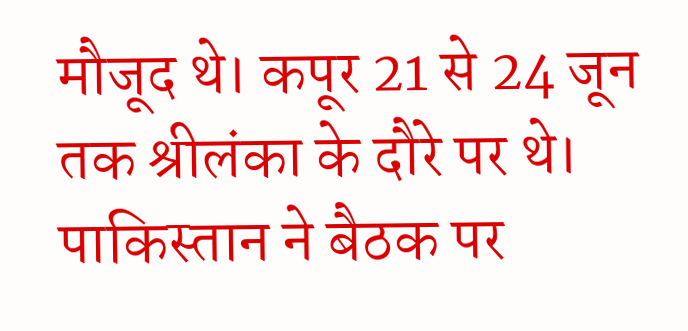मौजूद थे। कपूर 21 से 24 जून तक श्रीलंका के दौरे पर थे।
पाकिस्तान ने बैठक पर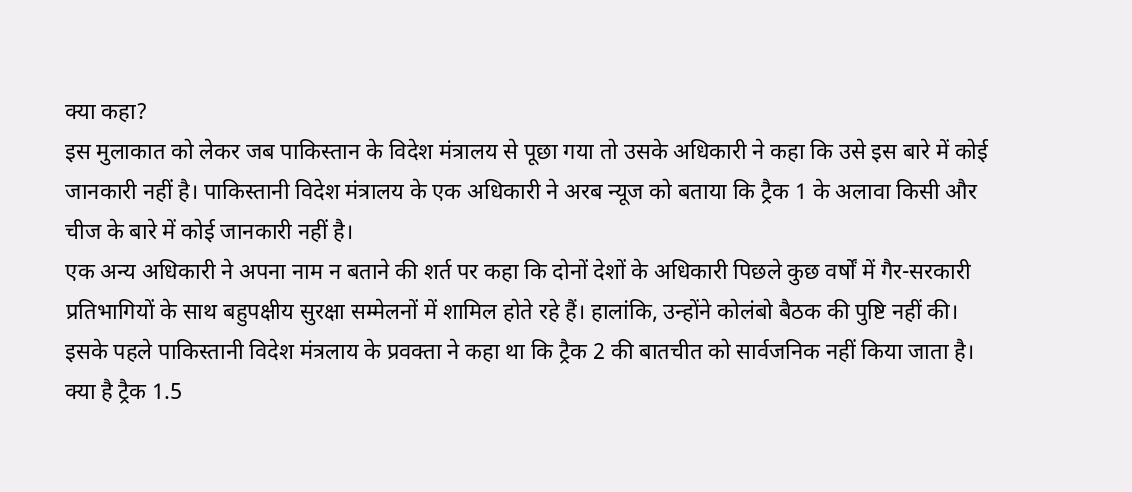क्या कहा?
इस मुलाकात को लेकर जब पाकिस्तान के विदेश मंत्रालय से पूछा गया तो उसके अधिकारी ने कहा कि उसे इस बारे में कोई जानकारी नहीं है। पाकिस्तानी विदेश मंत्रालय के एक अधिकारी ने अरब न्यूज को बताया कि ट्रैक 1 के अलावा किसी और चीज के बारे में कोई जानकारी नहीं है।
एक अन्य अधिकारी ने अपना नाम न बताने की शर्त पर कहा कि दोनों देशों के अधिकारी पिछले कुछ वर्षों में गैर-सरकारी प्रतिभागियों के साथ बहुपक्षीय सुरक्षा सम्मेलनों में शामिल होते रहे हैं। हालांकि, उन्होंने कोलंबो बैठक की पुष्टि नहीं की। इसके पहले पाकिस्तानी विदेश मंत्रलाय के प्रवक्ता ने कहा था कि ट्रैक 2 की बातचीत को सार्वजनिक नहीं किया जाता है।
क्या है ट्रैक 1.5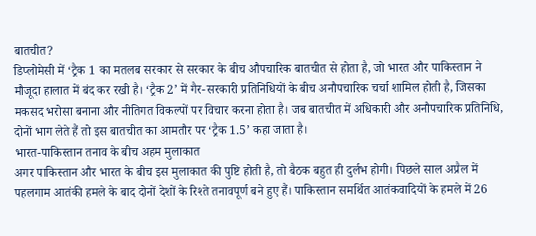बातचीत?
डिप्लोमेसी में ‘ट्रैक 1 का मतलब सरकार से सरकार के बीच औपचारिक बातचीत से होता है, जो भारत और पाकिस्तान ने मौजूदा हालात में बंद कर रखी है। ‘ट्रैक 2’ में गैर-सरकारी प्रतिनिधियों के बीच अनौपचारिक चर्चा शामिल होती है, जिसका मकसद भरोसा बनाना और नीतिगत विकल्पों पर विचार करना होता है। जब बातचीत में अधिकारी और अनौपचारिक प्रतिनिधि, दोनों भाग लेते हैं तो इस बातचीत का आमतौर पर ‘ट्रैक 1.5’ कहा जाता है।
भारत-पाकिस्तान तनाव के बीच अहम मुलाकात
अगर पाकिस्तान और भारत के बीच इस मुलाकात की पुष्टि होती है, तो बैठक बहुत ही दुर्लभ होगी। पिछले साल अप्रैल में पहलगाम आतंकी हमले के बाद दोनों देशों के रिश्ते तनावपूर्ण बने हुए हैं। पाकिस्तान समर्थित आतंकवादियों के हमले में 26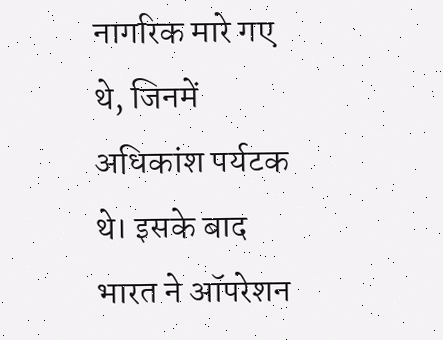नागरिक मारे गए थे, जिनमें अधिकांश पर्यटक थे। इसके बाद भारत ने ऑपरेशन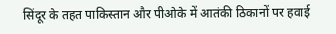सिंदूर के तहत पाकिस्तान और पीओके में आतंकी ठिकानों पर हवाई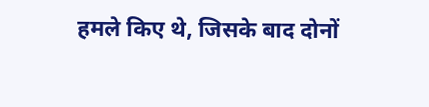हमले किए थे, जिसके बाद दोनों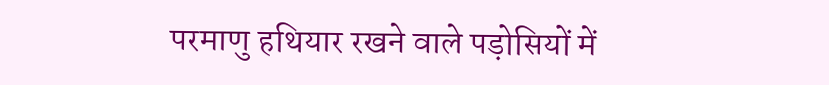परमाणु हथियार रखने वाले पड़ोसियों में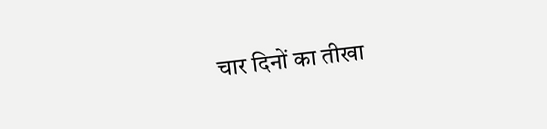चार दिनों का तीखा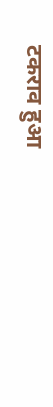टकराव हुआ